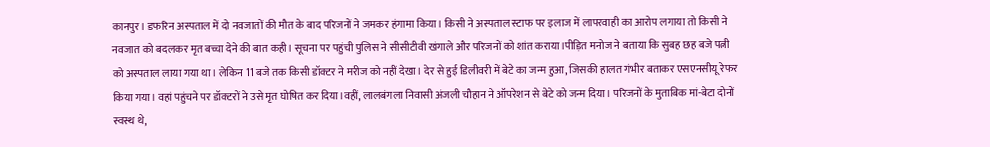कानपुर। डफरिन अस्पताल में दो नवजातों की मौत के बाद परिजनों ने जमकर हंगामा किया। किसी ने अस्पताल स्टाफ पर इलाज में लापरवाही का आरोप लगाया तो किसी ने नवजात को बदलकर मृत बच्चा देने की बात कही। सूचना पर पहुंची पुलिस ने सीसीटीवी खंगाले और परिजनों को शांत कराया।पीड़ित मनोज ने बताया कि सुबह छह बजे पत्नी को अस्पताल लाया गया था। लेकिन 11 बजे तक किसी डॉक्टर ने मरीज को नहीं देखा। देर से हुई डिलीवरी में बेटे का जन्म हुआ, जिसकी हालत गंभीर बताकर एसएनसीयू रेफर किया गया। वहां पहुंचने पर डॉक्टरों ने उसे मृत घोषित कर दिया।वहीं, लालबंगला निवासी अंजली चौहान ने ऑपरेशन से बेटे को जन्म दिया। परिजनों के मुताबिक मां-बेटा दोनों स्वस्थ थे,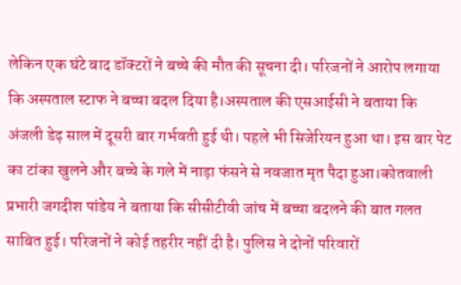लेकिन एक घंटे बाद डॉक्टरों ने बच्चे की मौत की सूचना दी। परिजनों ने आरोप लगाया कि अस्पताल स्टाफ ने बच्चा बदल दिया है।अस्पताल की एसआईसी ने बताया कि अंजली डेढ़ साल में दूसरी बार गर्भवती हुई थी। पहले भी सिजेरियन हुआ था। इस बार पेट का टांका खुलने और बच्चे के गले में नाड़ा फंसने से नवजात मृत पैदा हुआ।कोतवाली प्रभारी जगदीश पांडेय ने बताया कि सीसीटीवी जांच में बच्चा बदलने की बात गलत साबित हुई। परिजनों ने कोई तहरीर नहीं दी है। पुलिस ने दोनों परिवारों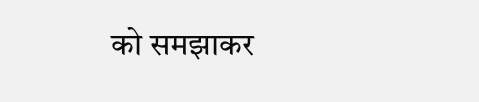को समझाकर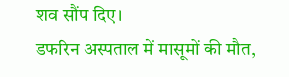शव सौंप दिए।
डफरिन अस्पताल में मासूमों की मौत,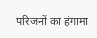परिजनों का हंगामा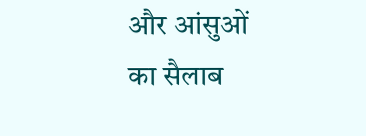और आंसुओं का सैलाब